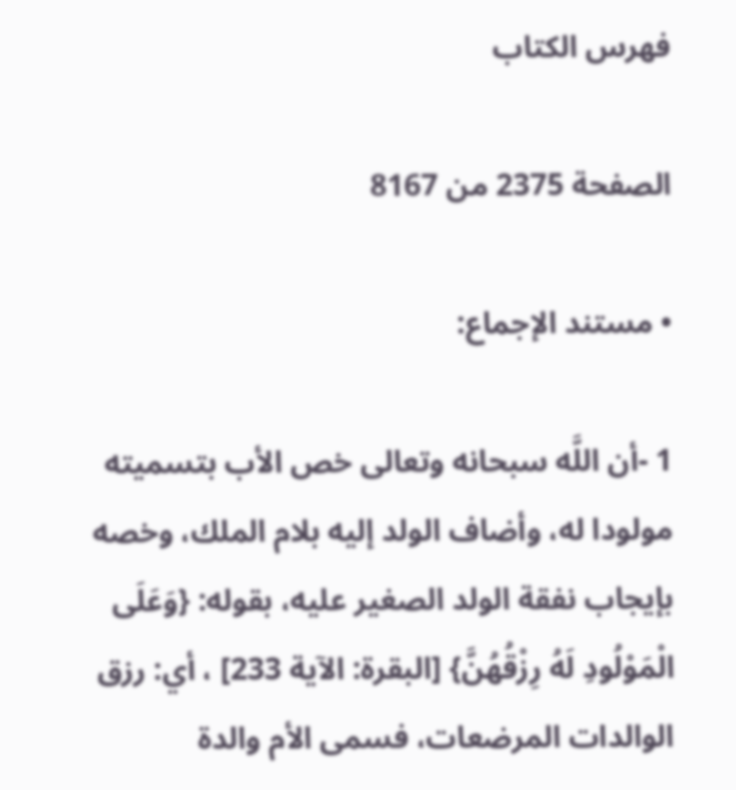فهرس الكتاب

الصفحة 2375 من 8167

• مستند الإجماع:

1 -أن اللَّه سبحانه وتعالى خص الأب بتسميته مولودا له، وأضاف الولد إليه بلام الملك، وخصه بإيجاب نفقة الولد الصغير عليه، بقوله: {وَعَلَى الْمَوْلُودِ لَهُ رِزْقُهُنَّ} [البقرة: الآية 233] ، أي: رزق الوالدات المرضعات، فسمى الأم والدة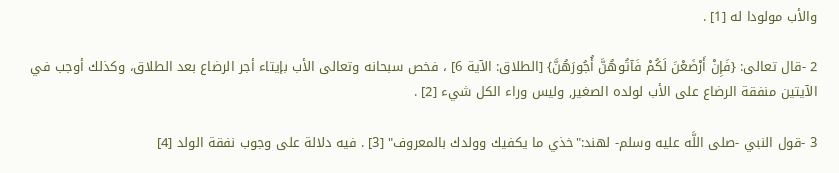والأب مولودا له [1] .

2 -قال تعالى: {فَإِنْ أَرْضَعْنَ لَكُمْ فَآتُوهُنَّ أُجُورَهُنَّ} [الطلاق: الآية 6] ، فخص سبحانه وتعالى الأب بإيتاء أجر الرضاع بعد الطلاق، وكذلك أوجب في الآيتين منفقة الرضاع على الأب لولده الصغير, وليس وراء الكل شيء [2] .

3 -قول النبي -صلى اللَّه عليه وسلم- لهند:"خذي ما يكفيك وولدك بالمعروف" [3] . فيه دلالة على وجوب نفقة الولد [4]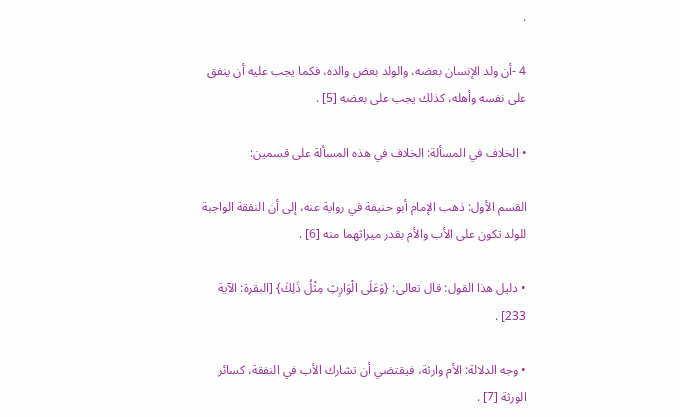.

4 -أن ولد الإنسان بعضه، والولد بعض والده، فكما يجب عليه أن ينفق على نفسه وأهله، كذلك يجب على بعضه [5] .

• الخلاف في المسألة: الخلاف في هذه المسألة على قسمين:

القسم الأول: ذهب الإمام أبو حنيفة في رواية عنه، إلى أن النفقة الواجبة للولد تكون على الأب والأم بقدر ميراثهما منه [6] .

• دليل هذا القول: قال تعالى: {وَعَلَى الْوَارِثِ مِثْلُ ذَلِكَ} [البقرة: الآية 233] .

• وجه الدلالة: الأم وارثة، فيقتضي أن تشارك الأب في النفقة، كسائر الورثة [7] .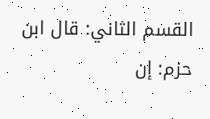القسم الثاني: قال ابن حزم: إن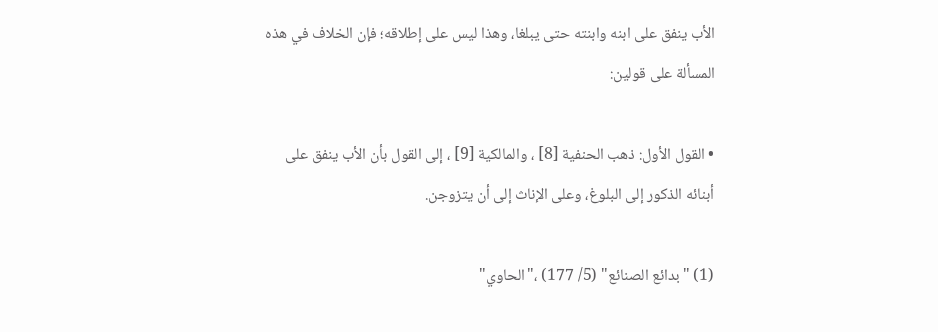الأب ينفق على ابنه وابنته حتى يبلغا، وهذا ليس على إطلاقه؛ فإن الخلاف في هذه المسألة على قولين:

• القول الأول: ذهب الحنفية [8] ، والمالكية [9] ، إلى القول بأن الأب ينفق على أبنائه الذكور إلى البلوغ، وعلى الإناث إلى أن يتزوجن.

(1) "بدائع الصنائع" (5/ 177) ،"الحاوي"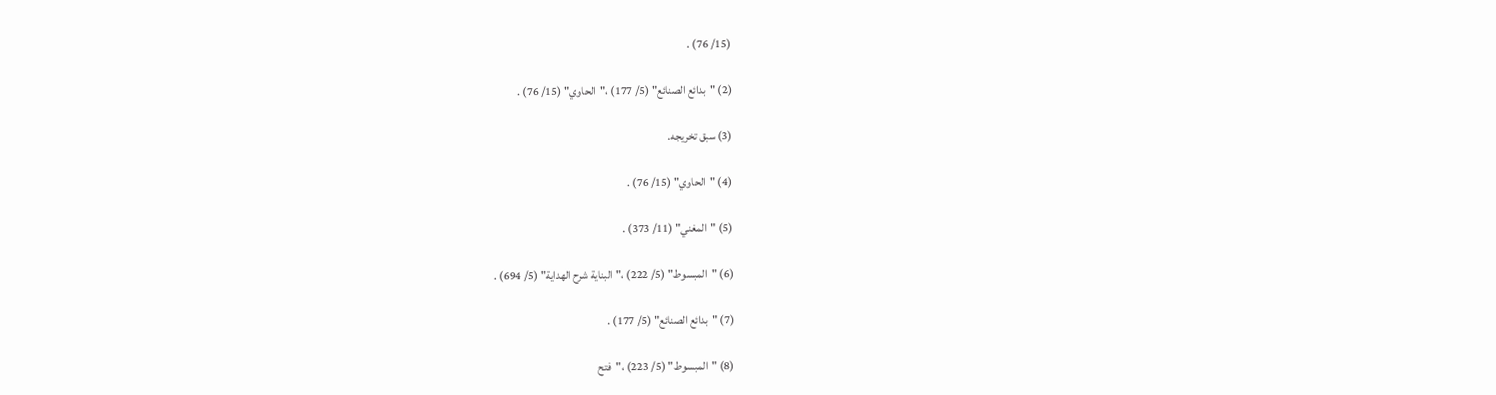(15/ 76) .

(2) "بدائع الصنائع" (5/ 177) ،"الحاوي" (15/ 76) .

(3) سبق تخريجه.

(4) "الحاوي" (15/ 76) .

(5) "المغني" (11/ 373) .

(6) "المبسوط" (5/ 222) ،"البناية شرح الهداية" (5/ 694) .

(7) "بدائع الصنائع" (5/ 177) .

(8) "المبسوط" (5/ 223) ،"فتح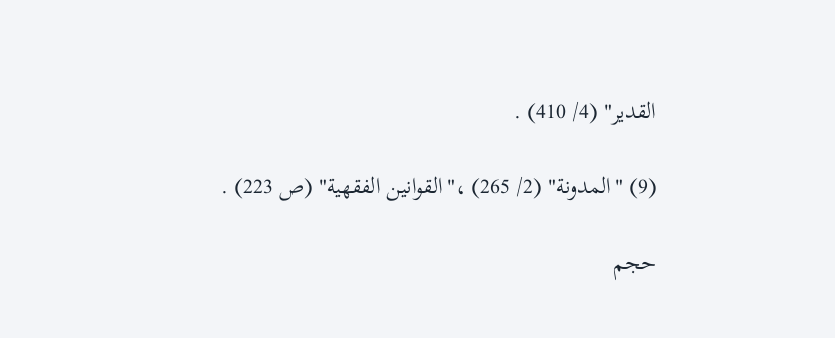القدير" (4/ 410) .

(9) "المدونة" (2/ 265) ،"القوانين الفقهية" (ص 223) .

حجم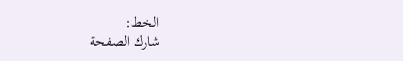الخط:
شارك الصفحة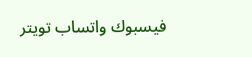فيسبوك واتساب تويتر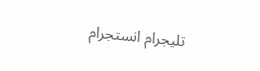تليجرام انستجرام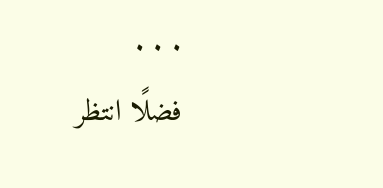. . .
فضلًا انتظر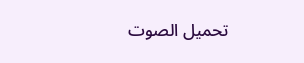تحميل الصوت